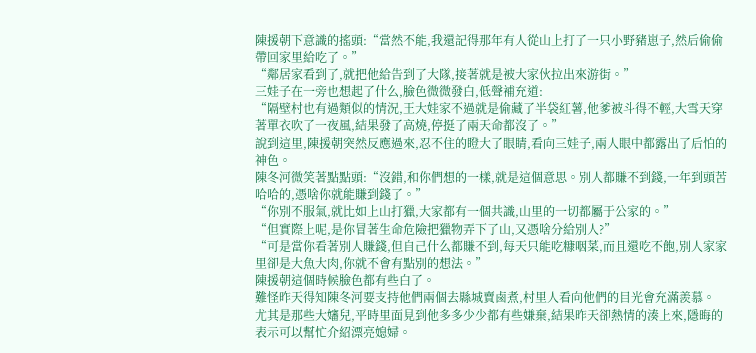陳援朝下意識的搖頭:“當然不能,我還記得那年有人從山上打了一只小野豬崽子,然后偷偷帶回家里給吃了。”
“鄰居家看到了,就把他給告到了大隊,接著就是被大家伙拉出來游街。”
三娃子在一旁也想起了什么,臉色微微發白,低聲補充道:
“隔壁村也有過類似的情況,王大娃家不過就是偷藏了半袋紅薯,他爹被斗得不輕,大雪天穿著單衣吹了一夜風,結果發了高燒,停挺了兩天命都沒了。”
說到這里,陳援朝突然反應過來,忍不住的瞪大了眼睛,看向三娃子,兩人眼中都露出了后怕的神色。
陳冬河微笑著點點頭:“沒錯,和你們想的一樣,就是這個意思。別人都賺不到錢,一年到頭苦哈哈的,憑啥你就能賺到錢了。”
“你別不服氣,就比如上山打獵,大家都有一個共識,山里的一切都屬于公家的。”
“但實際上呢,是你冒著生命危險把獵物弄下了山,又憑啥分給別人?”
“可是當你看著別人賺錢,但自己什么都賺不到,每天只能吃糠咽菜,而且還吃不飽,別人家家里卻是大魚大肉,你就不會有點別的想法。”
陳援朝這個時候臉色都有些白了。
難怪昨天得知陳冬河要支持他們兩個去縣城賣鹵煮,村里人看向他們的目光會充滿羨慕。
尤其是那些大嬸兒,平時里面見到他多多少少都有些嫌棄,結果昨天卻熱情的湊上來,隱晦的表示可以幫忙介紹漂亮媳婦。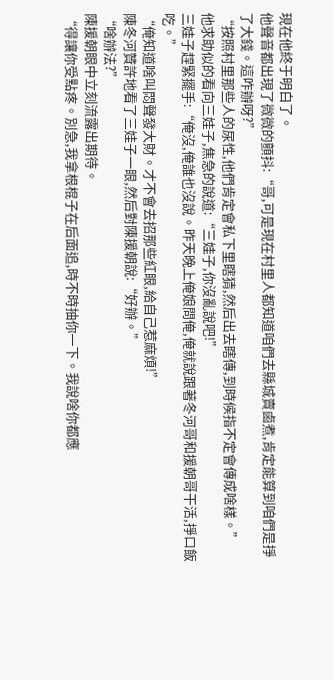現在他終于明白了。
他聲音都出現了微微的顫抖:“哥,可是現在村里人都知道咱們去縣城賣鹵煮,肯定能算到咱們是掙了大錢。這咋辦呀?”
“按照村里那些人的尿性,他們肯定會私下里瞎猜,然后出去瞎傳,到時候指不定會傳成啥樣。”
他求助似的看向三娃子,焦急的說道:“三娃子,你沒亂說吧!”
三娃子趕緊擺手:“俺沒,俺誰也沒說。昨天晚上俺娘問俺,俺就說跟著冬河哥和援朝哥干活,掙口飯吃。”
“俺知道啥叫悶聲發大財。才不會去招那些紅眼,給自己惹麻煩!”
陳冬河贊許地看了三娃子一眼,然后對陳援朝說:“好辦。”
“啥辦法?”
陳援朝眼中立刻流露出期待。
“得讓你受點疼。別急,我拿根棍子在后面追,時不時抽你一下。我說啥你都應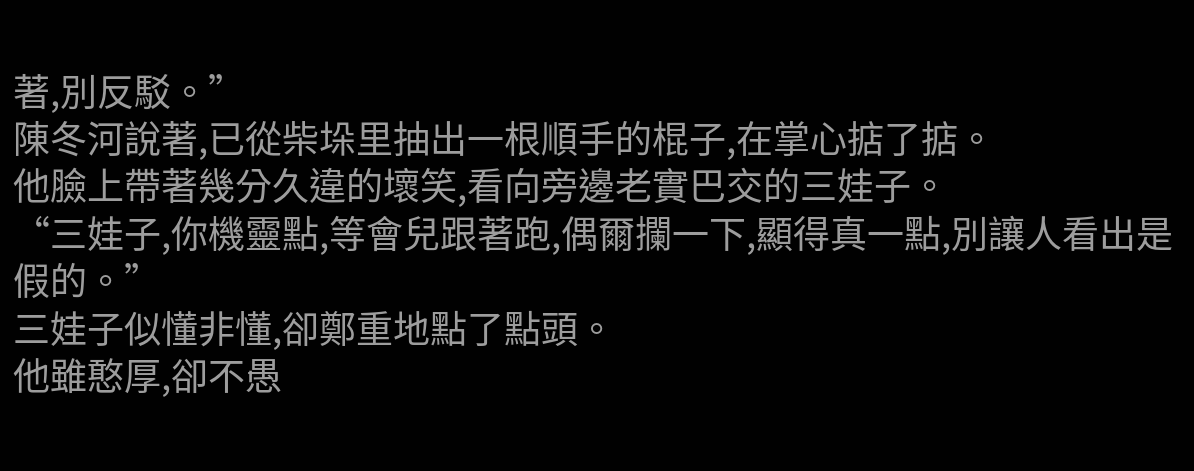著,別反駁。”
陳冬河說著,已從柴垛里抽出一根順手的棍子,在掌心掂了掂。
他臉上帶著幾分久違的壞笑,看向旁邊老實巴交的三娃子。
“三娃子,你機靈點,等會兒跟著跑,偶爾攔一下,顯得真一點,別讓人看出是假的。”
三娃子似懂非懂,卻鄭重地點了點頭。
他雖憨厚,卻不愚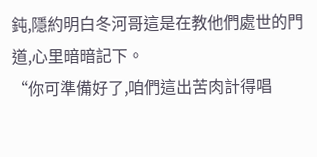鈍,隱約明白冬河哥這是在教他們處世的門道,心里暗暗記下。
“你可準備好了,咱們這出苦肉計得唱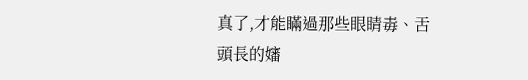真了,才能瞞過那些眼睛毒、舌頭長的嬸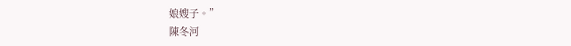娘嫂子。”
陳冬河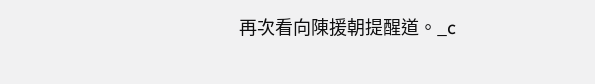再次看向陳援朝提醒道。_c